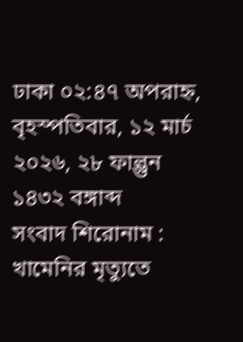ঢাকা ০২:৪৭ অপরাহ্ন, বৃহস্পতিবার, ১২ মার্চ ২০২৬, ২৮ ফাল্গুন ১৪৩২ বঙ্গাব্দ
সংবাদ শিরোনাম :
খামেনির মৃত্যুতে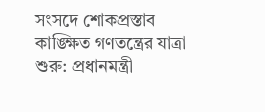সংসদে শোকপ্রস্তাব কাঙ্ক্ষিত গণতন্ত্রের যাত্রা শুরু: প্রধানমন্ত্রী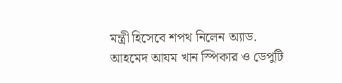মন্ত্রী হিসেবে শপথ নিলেন অ্যাড. আহমেদ আযম খান স্পিকার ও ডেপুটি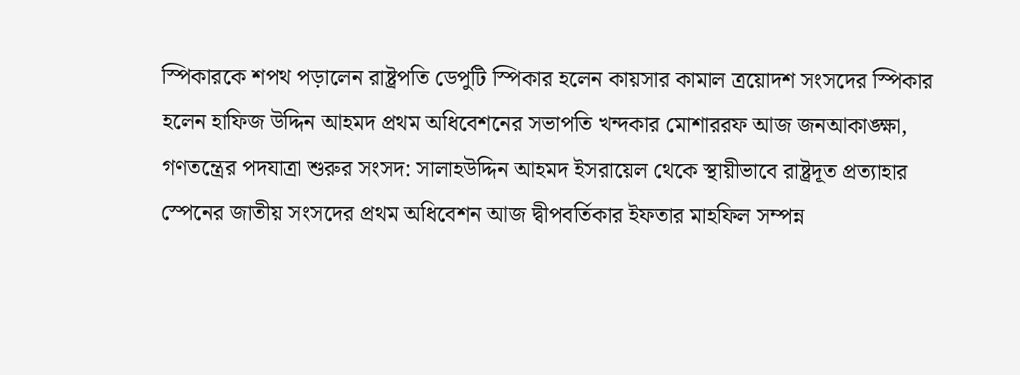স্পিকারকে শপথ পড়ালেন রাষ্ট্রপতি ডেপুটি স্পিকার হলেন কায়সার কামাল ত্রয়োদশ সংসদের স্পিকার হলেন হাফিজ উদ্দিন আহমদ প্রথম অধিবেশনের সভাপতি খন্দকার মোশাররফ আজ জনআকাঙ্ক্ষা, গণতন্ত্রের পদযাত্রা শুরুর সংসদ: সালাহউদ্দিন আহমদ ইসরায়েল থেকে স্থায়ীভাবে রাষ্ট্রদূত প্রত্যাহার স্পেনের জাতীয় সংসদের প্রথম অধিবেশন আজ দ্বীপবর্তিকার ইফতার মাহফিল সম্পন্ন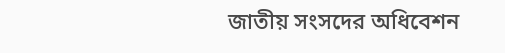জাতীয় সংসদের অধিবেশন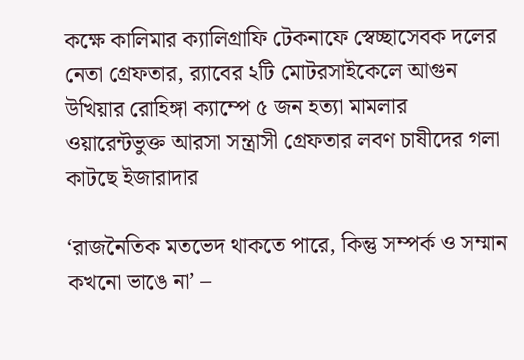কক্ষে কালিমার ক্যালিগ্রাফি টেকনাফে স্বেচ্ছাসেবক দলের নেতা গ্রেফতার, র‌্যাবের ২টি মোটরসাইকেলে আগুন উখিয়ার রোহিঙ্গা ক্যাম্পে ৫ জন হত্যা মামলার ওয়ারেন্টভুক্ত আরসা সন্ত্রাসী গ্রেফতার লবণ চাষীদের গলা কাটছে ইজারাদার

‘রাজনৈতিক মতভেদ থাকতে পারে, কিন্তু সম্পর্ক ও সম্মান কখনো ভাঙে না’ –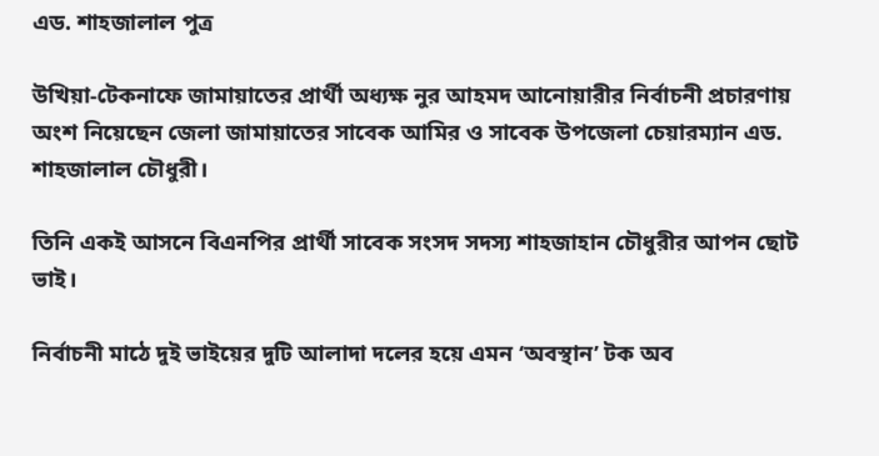এড. শাহজালাল পুত্র

উখিয়া-টেকনাফে জামায়াতের প্রার্থী অধ্যক্ষ নুর আহমদ আনোয়ারীর নির্বাচনী প্রচারণায় অংশ নিয়েছেন জেলা জামায়াতের সাবেক আমির ও সাবেক উপজেলা চেয়ারম্যান এড. শাহজালাল চৌধুরী।

তিনি একই আসনে বিএনপির প্রার্থী সাবেক সংসদ সদস্য শাহজাহান চৌধুরীর আপন ছোট ভাই।

নির্বাচনী মাঠে দুই ভাইয়ের দুটি আলাদা দলের হয়ে এমন ‘অবস্থান’ টক অব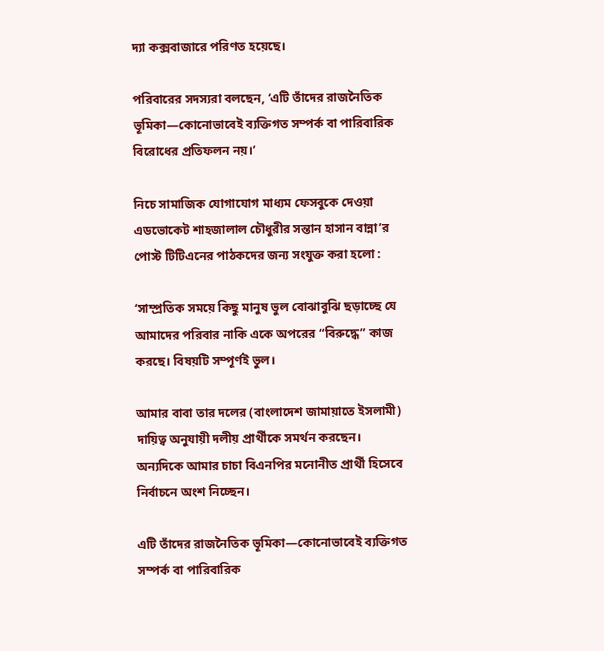দ্যা কক্সবাজারে পরিণত হয়েছে।

পরিবারের সদস্যরা বলছেন, ‘এটি তাঁদের রাজনৈতিক ভূমিকা—কোনোভাবেই ব্যক্তিগত সম্পর্ক বা পারিবারিক বিরোধের প্রতিফলন নয়।’

নিচে সামাজিক যোগাযোগ মাধ্যম ফেসবুকে দেওয়া এডভোকেট শাহজালাল চৌধুরীর সন্তান হাসান বান্না’র পোস্ট টিটিএনের পাঠকদের জন্য সংযুক্ত করা হলো :

‘সাম্প্রতিক সময়ে কিছু মানুষ ভুল বোঝাবুঝি ছড়াচ্ছে যে আমাদের পরিবার নাকি একে অপরের “বিরুদ্ধে” কাজ করছে। বিষয়টি সম্পূর্ণই ভুল।

আমার বাবা তার দলের (বাংলাদেশ জামায়াতে ইসলামী) দায়িত্ব অনুযায়ী দলীয় প্রার্থীকে সমর্থন করছেন। অন্যদিকে আমার চাচা বিএনপির মনোনীত প্রার্থী হিসেবে নির্বাচনে অংশ নিচ্ছেন।

এটি তাঁদের রাজনৈতিক ভূমিকা—কোনোভাবেই ব্যক্তিগত সম্পর্ক বা পারিবারিক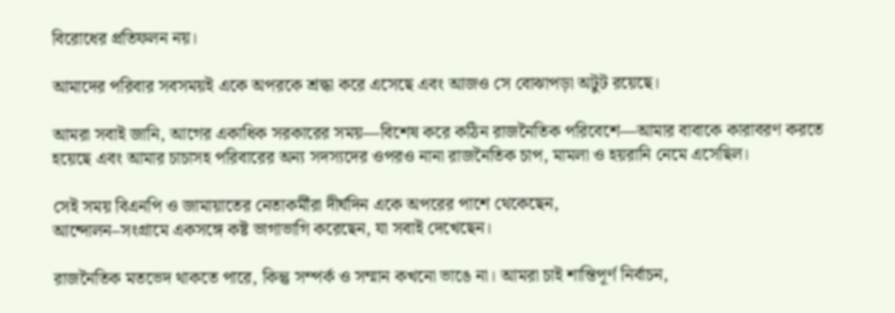বিরোধের প্রতিফলন নয়।

আমাদের পরিবার সবসময়ই একে অপরকে শ্রদ্ধা করে এসেছে এবং আজও সে বোঝাপড়া অটুট রয়েছে।

আমরা সবাই জানি, আগের একাধিক সরকারের সময়—বিশেষ করে কঠিন রাজনৈতিক পরিবেশে—আমার বাবাকে কারাবরণ করতে হয়েছে এবং আমার চাচাসহ পরিবারের অন্য সদস্যদের ওপরও নানা রাজনৈতিক চাপ, মামলা ও হয়রানি নেমে এসেছিল।

সেই সময় বিএনপি ও জামায়াতের নেতাকর্মীরা দীর্ঘদিন একে অপরের পাশে থেকেছেন,
আন্দোলন–সংগ্রামে একসঙ্গে কষ্ট ভাগাভাগি করেছেন, যা সবাই দেখেছেন।

রাজনৈতিক মতভেদ থাকতে পারে, কিন্তু সম্পর্ক ও সম্মান কখনো ভাঙে না। আমরা চাই শান্তিপূর্ণ নির্বাচন,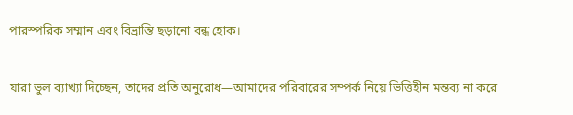পারস্পরিক সম্মান এবং বিভ্রান্তি ছড়ানো বন্ধ হোক।

যারা ভুল ব্যাখ্যা দিচ্ছেন, তাদের প্রতি অনুরোধ—আমাদের পরিবারের সম্পর্ক নিয়ে ভিত্তিহীন মন্তব্য না করে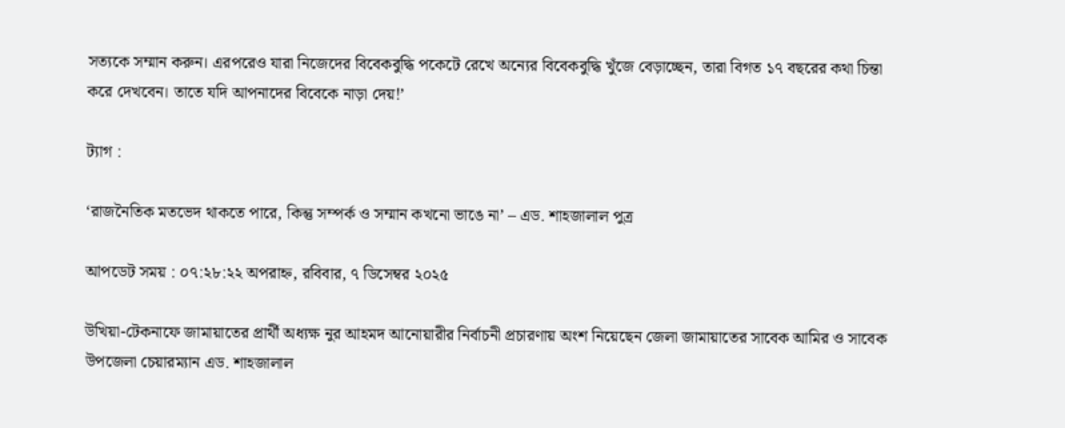সত্যকে সম্মান করুন। এরপরেও যারা নিজেদের বিবেকবুদ্ধি পকেটে রেখে অন‍্যের বিবেকবুদ্ধি খুঁজে বেড়াচ্ছেন, তারা বিগত ১৭ বছরের কথা চিন্তা করে দেখবেন। তাতে যদি আপনাদের বিবেকে নাড়া দেয়!’

ট্যাগ :

‘রাজনৈতিক মতভেদ থাকতে পারে, কিন্তু সম্পর্ক ও সম্মান কখনো ভাঙে না’ – এড. শাহজালাল পুত্র

আপডেট সময় : ০৭:২৮:২২ অপরাহ্ন, রবিবার, ৭ ডিসেম্বর ২০২৫

উখিয়া-টেকনাফে জামায়াতের প্রার্থী অধ্যক্ষ নুর আহমদ আনোয়ারীর নির্বাচনী প্রচারণায় অংশ নিয়েছেন জেলা জামায়াতের সাবেক আমির ও সাবেক উপজেলা চেয়ারম্যান এড. শাহজালাল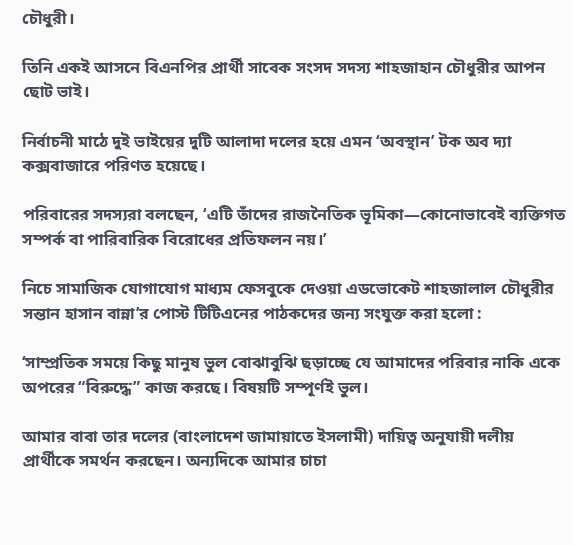চৌধুরী।

তিনি একই আসনে বিএনপির প্রার্থী সাবেক সংসদ সদস্য শাহজাহান চৌধুরীর আপন ছোট ভাই।

নির্বাচনী মাঠে দুই ভাইয়ের দুটি আলাদা দলের হয়ে এমন ‘অবস্থান’ টক অব দ্যা কক্সবাজারে পরিণত হয়েছে।

পরিবারের সদস্যরা বলছেন, ‘এটি তাঁদের রাজনৈতিক ভূমিকা—কোনোভাবেই ব্যক্তিগত সম্পর্ক বা পারিবারিক বিরোধের প্রতিফলন নয়।’

নিচে সামাজিক যোগাযোগ মাধ্যম ফেসবুকে দেওয়া এডভোকেট শাহজালাল চৌধুরীর সন্তান হাসান বান্না’র পোস্ট টিটিএনের পাঠকদের জন্য সংযুক্ত করা হলো :

‘সাম্প্রতিক সময়ে কিছু মানুষ ভুল বোঝাবুঝি ছড়াচ্ছে যে আমাদের পরিবার নাকি একে অপরের “বিরুদ্ধে” কাজ করছে। বিষয়টি সম্পূর্ণই ভুল।

আমার বাবা তার দলের (বাংলাদেশ জামায়াতে ইসলামী) দায়িত্ব অনুযায়ী দলীয় প্রার্থীকে সমর্থন করছেন। অন্যদিকে আমার চাচা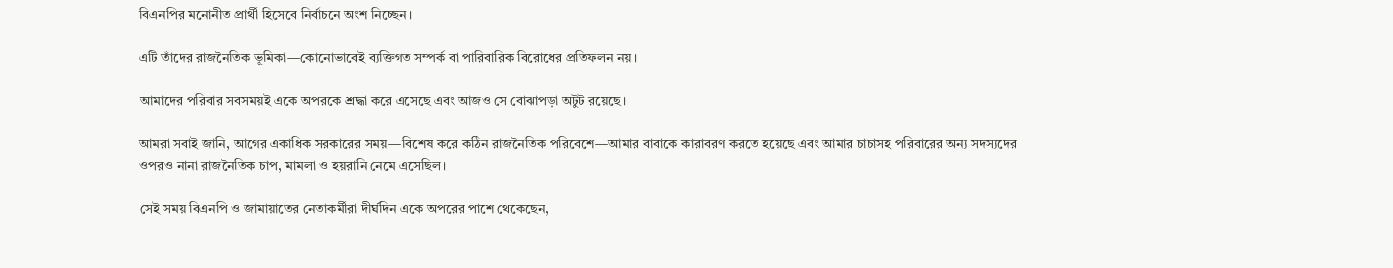বিএনপির মনোনীত প্রার্থী হিসেবে নির্বাচনে অংশ নিচ্ছেন।

এটি তাঁদের রাজনৈতিক ভূমিকা—কোনোভাবেই ব্যক্তিগত সম্পর্ক বা পারিবারিক বিরোধের প্রতিফলন নয়।

আমাদের পরিবার সবসময়ই একে অপরকে শ্রদ্ধা করে এসেছে এবং আজও সে বোঝাপড়া অটুট রয়েছে।

আমরা সবাই জানি, আগের একাধিক সরকারের সময়—বিশেষ করে কঠিন রাজনৈতিক পরিবেশে—আমার বাবাকে কারাবরণ করতে হয়েছে এবং আমার চাচাসহ পরিবারের অন্য সদস্যদের ওপরও নানা রাজনৈতিক চাপ, মামলা ও হয়রানি নেমে এসেছিল।

সেই সময় বিএনপি ও জামায়াতের নেতাকর্মীরা দীর্ঘদিন একে অপরের পাশে থেকেছেন,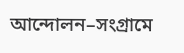আন্দোলন–সংগ্রামে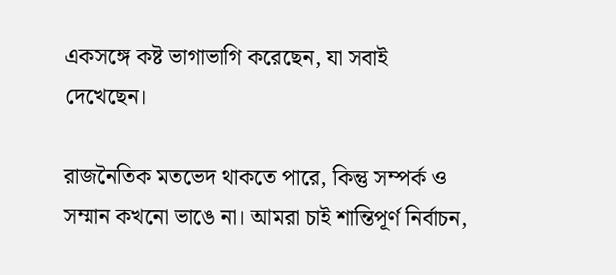একসঙ্গে কষ্ট ভাগাভাগি করেছেন, যা সবাই দেখেছেন।

রাজনৈতিক মতভেদ থাকতে পারে, কিন্তু সম্পর্ক ও সম্মান কখনো ভাঙে না। আমরা চাই শান্তিপূর্ণ নির্বাচন,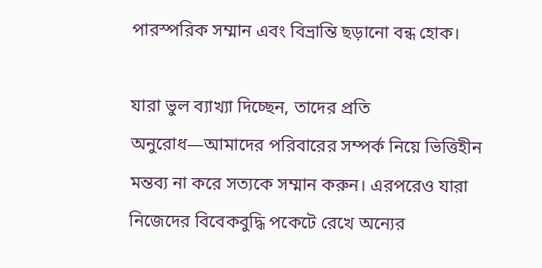পারস্পরিক সম্মান এবং বিভ্রান্তি ছড়ানো বন্ধ হোক।

যারা ভুল ব্যাখ্যা দিচ্ছেন, তাদের প্রতি অনুরোধ—আমাদের পরিবারের সম্পর্ক নিয়ে ভিত্তিহীন মন্তব্য না করে সত্যকে সম্মান করুন। এরপরেও যারা নিজেদের বিবেকবুদ্ধি পকেটে রেখে অন‍্যের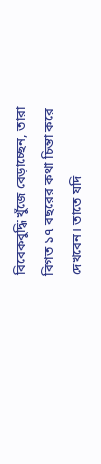বিবেকবুদ্ধি খুঁজে বেড়াচ্ছেন, তারা বিগত ১৭ বছরের কথা চিন্তা করে দেখবেন। তাতে যদি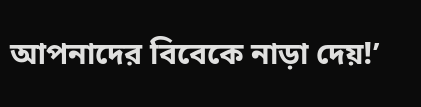আপনাদের বিবেকে নাড়া দেয়!’